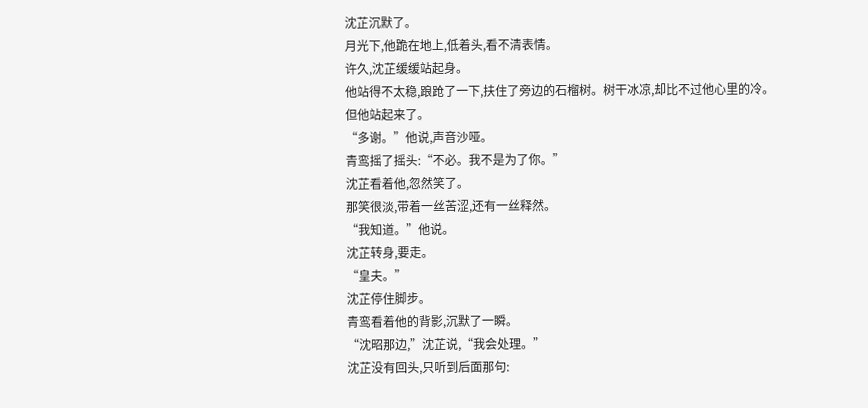沈芷沉默了。
月光下,他跪在地上,低着头,看不清表情。
许久,沈芷缓缓站起身。
他站得不太稳,踉跄了一下,扶住了旁边的石榴树。树干冰凉,却比不过他心里的冷。
但他站起来了。
“多谢。”他说,声音沙哑。
青鸾摇了摇头:“不必。我不是为了你。”
沈芷看着他,忽然笑了。
那笑很淡,带着一丝苦涩,还有一丝释然。
“我知道。”他说。
沈芷转身,要走。
“皇夫。”
沈芷停住脚步。
青鸾看着他的背影,沉默了一瞬。
“沈昭那边,”沈芷说,“我会处理。”
沈芷没有回头,只听到后面那句: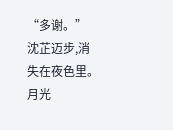“多谢。”
沈芷迈步,消失在夜色里。
月光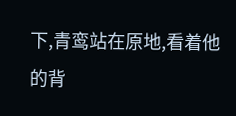下,青鸾站在原地,看着他的背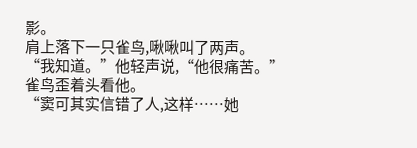影。
肩上落下一只雀鸟,啾啾叫了两声。
“我知道。”他轻声说,“他很痛苦。”
雀鸟歪着头看他。
“窦可其实信错了人,这样……她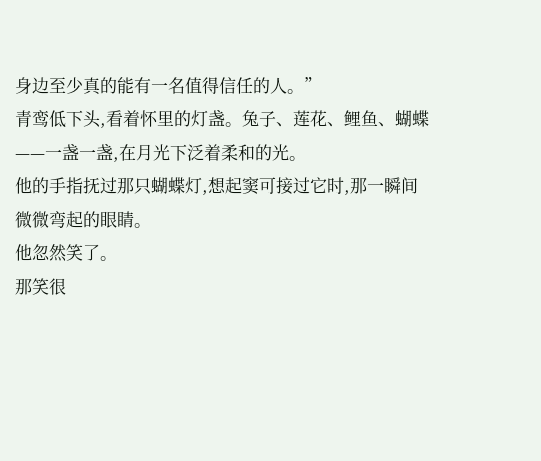身边至少真的能有一名值得信任的人。”
青鸾低下头,看着怀里的灯盏。兔子、莲花、鲤鱼、蝴蝶——一盏一盏,在月光下泛着柔和的光。
他的手指抚过那只蝴蝶灯,想起窦可接过它时,那一瞬间微微弯起的眼睛。
他忽然笑了。
那笑很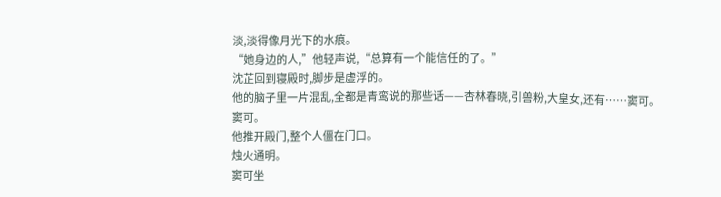淡,淡得像月光下的水痕。
“她身边的人,”他轻声说,“总算有一个能信任的了。”
沈芷回到寝殿时,脚步是虚浮的。
他的脑子里一片混乱,全都是青鸾说的那些话——杏林春晓,引兽粉,大皇女,还有……窦可。
窦可。
他推开殿门,整个人僵在门口。
烛火通明。
窦可坐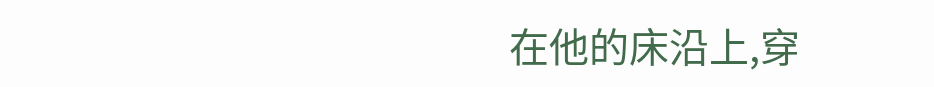在他的床沿上,穿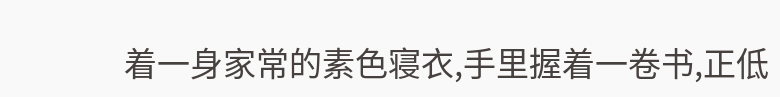着一身家常的素色寝衣,手里握着一卷书,正低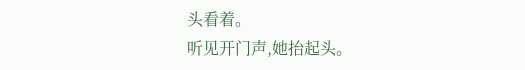头看着。
听见开门声,她抬起头。